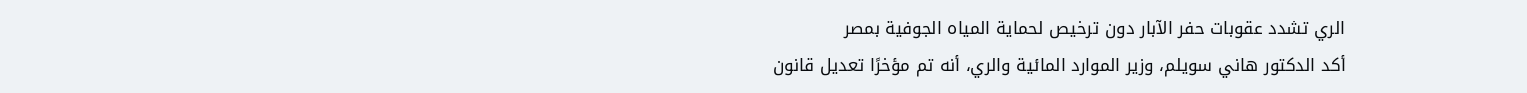الري تشدد عقوبات حفر الآبار دون ترخيص لحماية المياه الجوفية بمصر
أكد الدكتور هاني سويلم، وزير الموارد المائية والري، أنه تم مؤخرًا تعديل قانون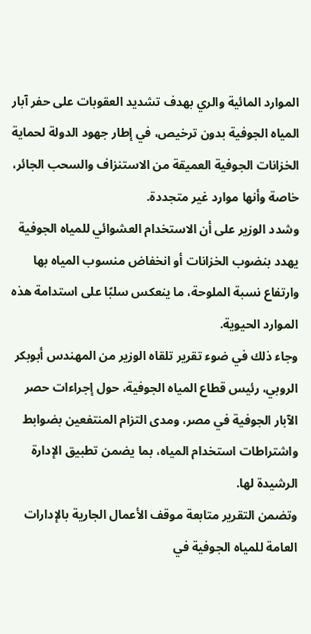الموارد المائية والري بهدف تشديد العقوبات على حفر آبار المياه الجوفية بدون ترخيص، في إطار جهود الدولة لحماية الخزانات الجوفية العميقة من الاستنزاف والسحب الجائر، خاصة وأنها موارد غير متجددة.
وشدد الوزير على أن الاستخدام العشوائي للمياه الجوفية يهدد بنضوب الخزانات أو انخفاض منسوب المياه بها وارتفاع نسبة الملوحة، ما ينعكس سلبًا على استدامة هذه الموارد الحيوية.
وجاء ذلك في ضوء تقرير تلقاه الوزير من المهندس أبوبكر الروبي، رئيس قطاع المياه الجوفية، حول إجراءات حصر الآبار الجوفية في مصر، ومدى التزام المنتفعين بضوابط واشتراطات استخدام المياه، بما يضمن تطبيق الإدارة الرشيدة لها.
وتضمن التقرير متابعة موقف الأعمال الجارية بالإدارات العامة للمياه الجوفية في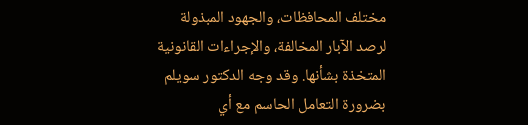مختلف المحافظات، والجهود المبذولة لرصد الآبار المخالفة، والإجراءات القانونية المتخذة بشأنها. وقد وجه الدكتور سويلم بضرورة التعامل الحاسم مع أي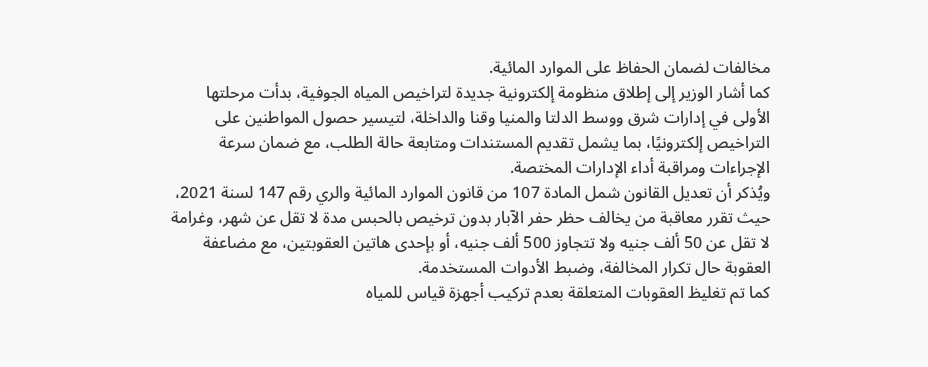مخالفات لضمان الحفاظ على الموارد المائية.
كما أشار الوزير إلى إطلاق منظومة إلكترونية جديدة لتراخيص المياه الجوفية، بدأت مرحلتها الأولى في إدارات شرق ووسط الدلتا والمنيا وقنا والداخلة، لتيسير حصول المواطنين على التراخيص إلكترونيًا، بما يشمل تقديم المستندات ومتابعة حالة الطلب، مع ضمان سرعة الإجراءات ومراقبة أداء الإدارات المختصة.
ويُذكر أن تعديل القانون شمل المادة 107 من قانون الموارد المائية والري رقم 147 لسنة 2021، حيث تقرر معاقبة من يخالف حظر حفر الآبار بدون ترخيص بالحبس مدة لا تقل عن شهر، وغرامة لا تقل عن 50 ألف جنيه ولا تتجاوز 500 ألف جنيه، أو بإحدى هاتين العقوبتين، مع مضاعفة العقوبة حال تكرار المخالفة، وضبط الأدوات المستخدمة.
كما تم تغليظ العقوبات المتعلقة بعدم تركيب أجهزة قياس للمياه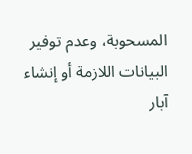المسحوبة، وعدم توفير البيانات اللازمة أو إنشاء آبار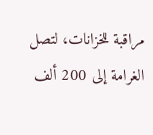مراقبة للخزانات، لتصل الغرامة إلى 200 ألف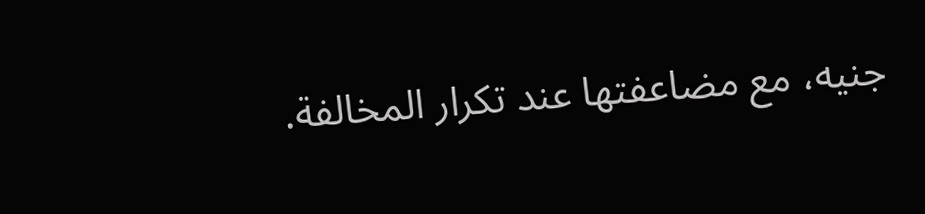جنيه، مع مضاعفتها عند تكرار المخالفة.